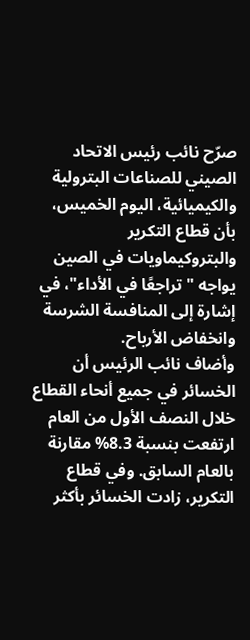صرّح نائب رئيس الاتحاد الصيني للصناعات البترولية والكيميائية، اليوم الخميس، بأن قطاع التكرير والبتروكيماويات في الصين يواجه "تراجعًا في الأداء"، في إشارة إلى المنافسة الشرسة وانخفاض الأرباح.
وأضاف نائب الرئيس أن الخسائر في جميع أنحاء القطاع خلال النصف الأول من العام ارتفعت بنسبة 8.3% مقارنة بالعام السابق. وفي قطاع التكرير، زادت الخسائر بأكثر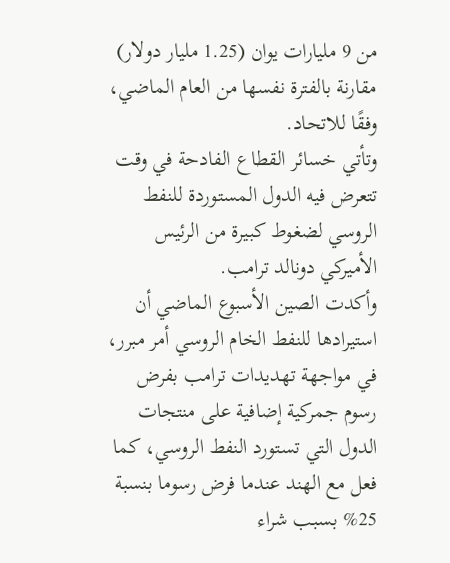من 9 مليارات يوان (1.25 مليار دولار) مقارنة بالفترة نفسها من العام الماضي، وفقًا للاتحاد.
وتأتي خسائر القطاع الفادحة في وقت تتعرض فيه الدول المستوردة للنفط الروسي لضغوط كبيرة من الرئيس الأميركي دونالد ترامب.
وأكدت الصين الأسبوع الماضي أن استيرادها للنفط الخام الروسي أمر مبرر، في مواجهة تهديدات ترامب بفرض رسوم جمركية إضافية على منتجات الدول التي تستورد النفط الروسي، كما فعل مع الهند عندما فرض رسوما بنسبة 25% بسبب شراء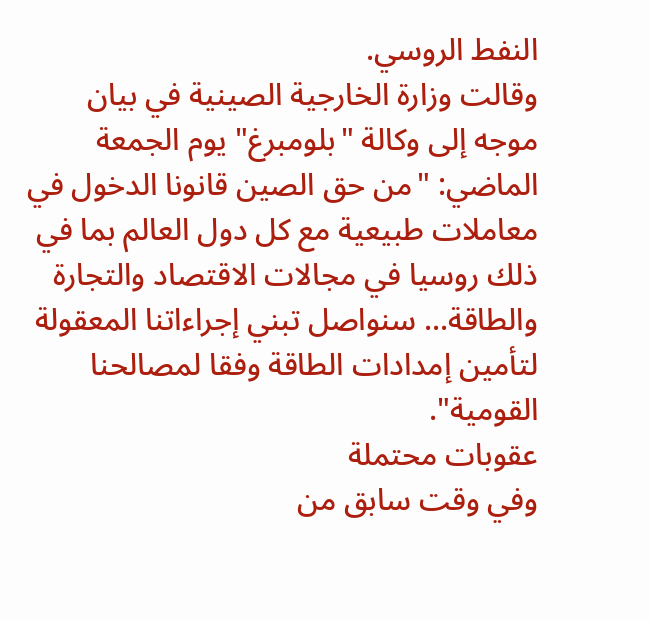النفط الروسي.
وقالت وزارة الخارجية الصينية في بيان موجه إلى وكالة "بلومبرغ" يوم الجمعة الماضي: "من حق الصين قانونا الدخول في معاملات طبيعية مع كل دول العالم بما في ذلك روسيا في مجالات الاقتصاد والتجارة والطاقة... سنواصل تبني إجراءاتنا المعقولة لتأمين إمدادات الطاقة وفقا لمصالحنا القومية".
عقوبات محتملة
وفي وقت سابق من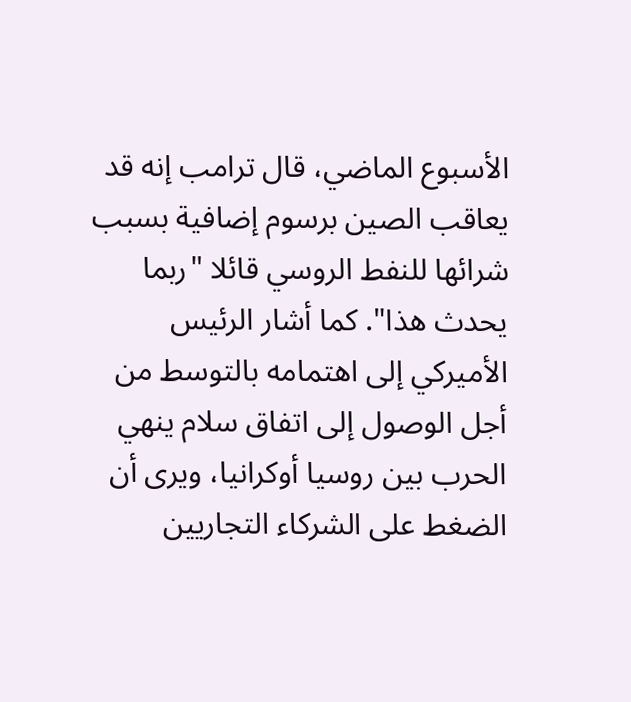الأسبوع الماضي، قال ترامب إنه قد يعاقب الصين برسوم إضافية بسبب شرائها للنفط الروسي قائلا "ربما يحدث هذا". كما أشار الرئيس الأميركي إلى اهتمامه بالتوسط من أجل الوصول إلى اتفاق سلام ينهي الحرب بين روسيا أوكرانيا، ويرى أن الضغط على الشركاء التجاريين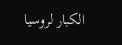الكبار لروسيا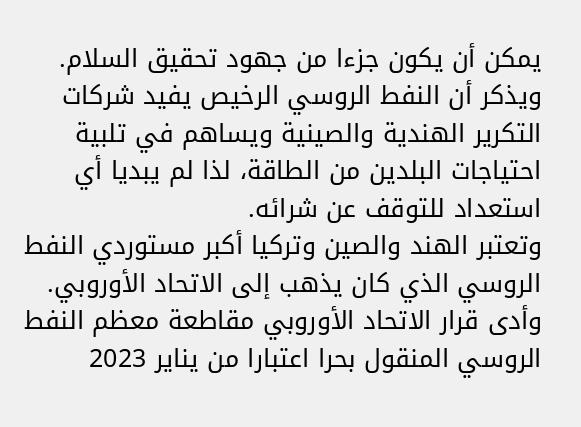يمكن أن يكون جزءا من جهود تحقيق السلام.
ويذكر أن النفط الروسي الرخيص يفيد شركات التكرير الهندية والصينية ويساهم في تلبية احتياجات البلدين من الطاقة، لذا لم يبديا أي استعداد للتوقف عن شرائه.
وتعتبر الهند والصين وتركيا أكبر مستوردي النفط الروسي الذي كان يذهب إلى الاتحاد الأوروبي.
وأدى قرار الاتحاد الأوروبي مقاطعة معظم النفط الروسي المنقول بحرا اعتبارا من يناير 2023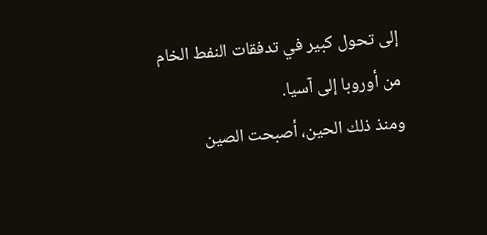إلى تحول كبير في تدفقات النفط الخام من أوروبا إلى آسيا.
ومنذ ذلك الحين، أصبحت الصين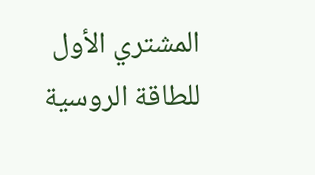المشتري الأول للطاقة الروسية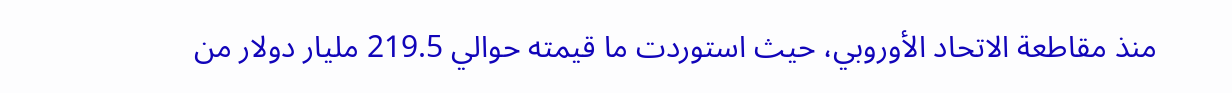منذ مقاطعة الاتحاد الأوروبي، حيث استوردت ما قيمته حوالي 219.5 مليار دولار من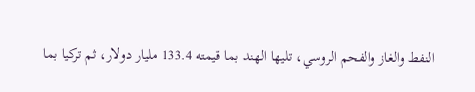النفط والغاز والفحم الروسي، تليها الهند بما قيمته 133.4 مليار دولار، ثم تركيا بما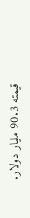قيمته 90.3 مليار دولار.